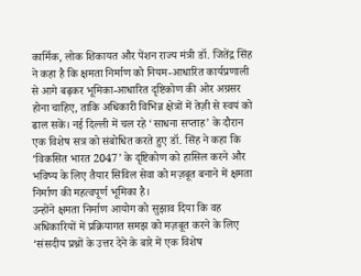कार्मिक, लोक शिकायत और पेंशन राज्य मंत्री डॉ. जितेंद्र सिंह ने कहा है कि क्षमता निर्माण को नियम-आधारित कार्यप्रणाली से आगे बढ़कर भूमिका-आधारित दृष्टिकोण की ओर अग्रसर होना चाहिए, ताकि अधिकारी विभिन्न क्षेत्रों में तेज़ी से स्वयं को ढाल सकें। नई दिल्ली में चल रहे ‘साधना सप्ताह’ के दौरान एक विशेष सत्र को संबोधित करते हुए डॉ. सिंह ने कहा कि ‘विकसित भारत 2047’ के दृष्टिकोण को हासिल करने और भविष्य के लिए तैयार सिविल सेवा को मज़बूत बनाने में क्षमता निर्माण की महत्वपूर्ण भूमिका है।
उन्होंने क्षमता निर्माण आयोग को सुझाव दिया कि वह अधिकारियों में प्रक्रियागत समझ को मज़बूत करने के लिए ‘संसदीय प्रश्नों के उत्तर देने के बारे में एक विशेष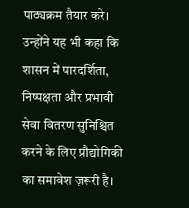पाठ्यक्रम तैयार करे। उन्होंने यह भी कहा कि शासन में पारदर्शिता, निष्पक्षता और प्रभावी सेवा वितरण सुनिश्चित करने के लिए प्रौद्योगिकी का समावेश ज़रूरी है।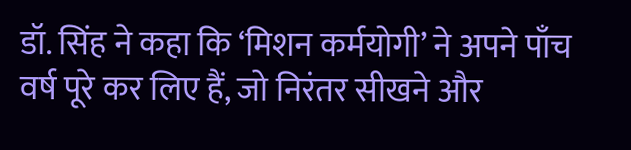डॉ. सिंह ने कहा कि ‘मिशन कर्मयोगी’ ने अपने पाँच वर्ष पूरे कर लिए हैं, जो निरंतर सीखने और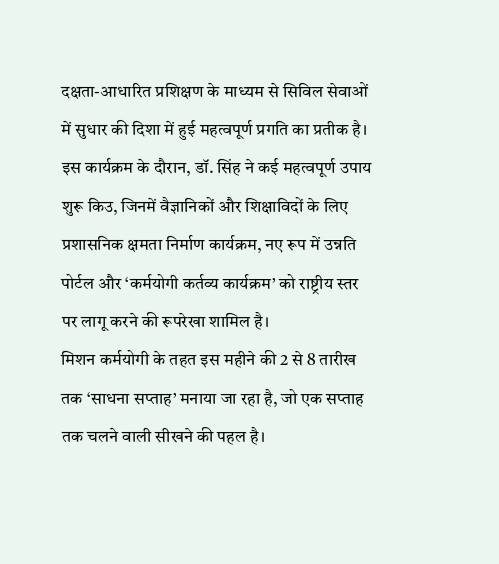दक्षता-आधारित प्रशिक्षण के माध्यम से सिविल सेवाओं में सुधार की दिशा में हुई महत्वपूर्ण प्रगति का प्रतीक है।
इस कार्यक्रम के दौरान, डॉ. सिंह ने कई महत्वपूर्ण उपाय शुरू किउ, जिनमें वैज्ञानिकों और शिक्षाविदों के लिए प्रशासनिक क्षमता निर्माण कार्यक्रम, नए रूप में उन्नति पोर्टल और ‘कर्मयोगी कर्तव्य कार्यक्रम’ को राष्ट्रीय स्तर पर लागू करने की रूपरेखा शामिल है।
मिशन कर्मयोगी के तहत इस महीने की 2 से 8 तारीख तक ‘साधना सप्ताह’ मनाया जा रहा है, जो एक सप्ताह तक चलने वाली सीखने की पहल है।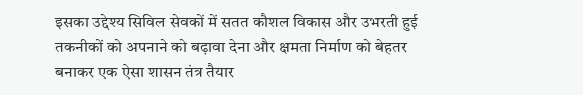इसका उद्देश्य सिविल सेवकों में सतत कौशल विकास और उभरती हुई तकनीकों को अपनाने को बढ़ावा देना और क्षमता निर्माण को बेहतर बनाकर एक ऐसा शासन तंत्र तैयार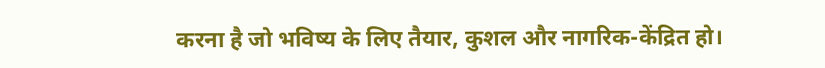करना है जो भविष्य के लिए तैयार, कुशल और नागरिक-केंद्रित हो।